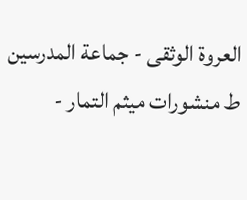العروة الوثقى - جماعة المدرسین ط منشورات ميثم التمار -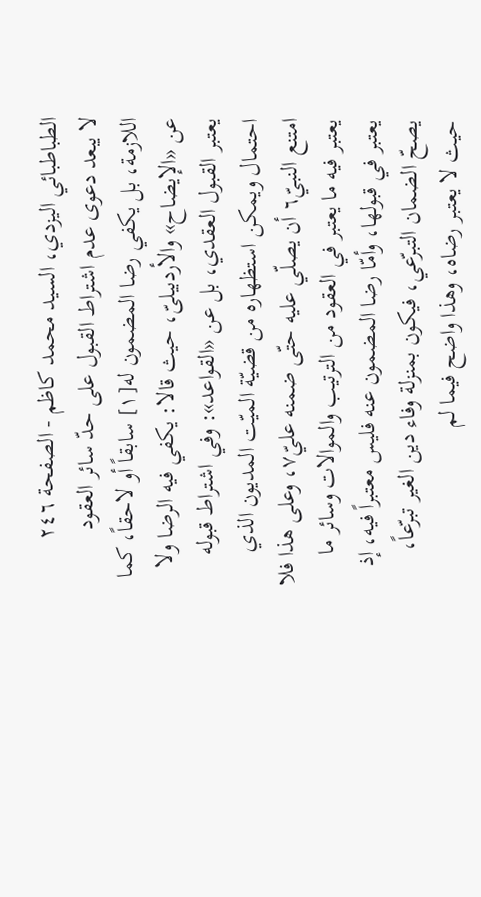الطباطبائي اليزدي، السيد محمد كاظم - الصفحة ٢٤٦
لا يبعد دعوى عدم اشتراط القبول على حدّ سائر العقود اللازمة، بل يكفي رضا المضمون له[١] سابقاً أو لاحقاً، كما عن «الإيضاح» والأردبيلىّ، حيث قالا: يكفي فيه الرضا ولا يعتبر القبول العقدي، بل عن «القواعد»: وفي اشتراط قبوله احتمال ويمكن استظهاره من قضيّة الميّت المديون الذي امتنع النبيّ٦ أن يصلّي عليه حتّى ضمنه عليّ٧، وعلى هذا فلا يعتبر فيه ما يعتبر في العقود من الترتيب والموالات وسائر ما يعتبر في قبولها، وأمّا رضا المضمون عنه فليس معتبراً فيه، إذ يصحّ الضمان التبرّعي، فيكون بمنزلة وفاء دين الغير تبرّعاً، حيث لا يعتبر رضاه، وهذا واضح فيما لم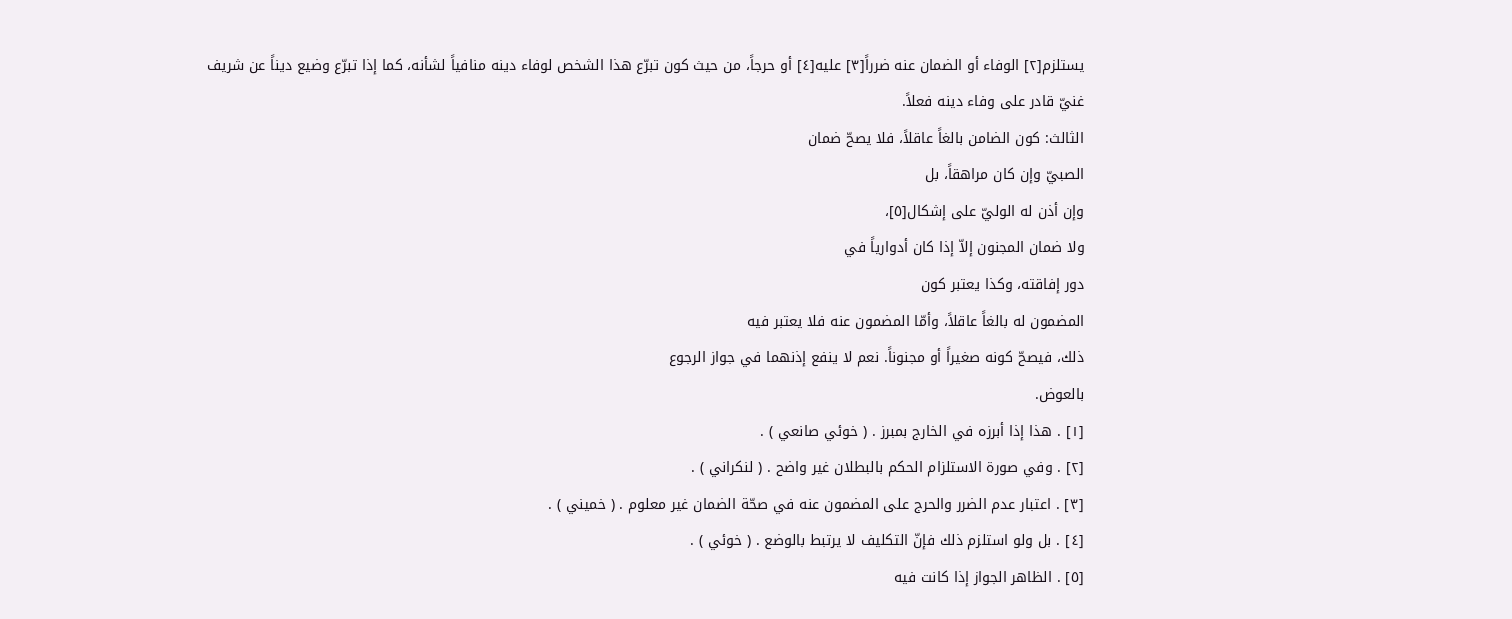يستلزم[٢] الوفاء أو الضمان عنه ضرراً[٣] عليه[٤] أو حرجاً، من حيث كون تبرّع هذا الشخص لوفاء دينه منافياً لشأنه، كما إذا تبرّع وضيع ديناً عن شريف غنيّ قادر على وفاء دينه فعلاً.
الثالث: كون الضامن بالغاً عاقلاً، فلا يصحّ ضمان
الصبيّ وإن كان مراهقاً، بل
وإن أذن له الوليّ على إشكال[٥]،
ولا ضمان المجنون إلاّ إذا كان أدوارياً في
دور إفاقته، وكذا يعتبر كون
المضمون له بالغاً عاقلاً، وأمّا المضمون عنه فلا يعتبر فيه
ذلك، فيصحّ كونه صغيراً أو مجنوناً. نعم لا ينفع إذنهما في جواز الرجوع
بالعوض.
[١] . هذا إذا أبرزه في الخارج بمبرز . ( خوئي صانعي ) .
[٢] . وفي صورة الاستلزام الحكم بالبطلان غير واضح . ( لنكراني ) .
[٣] . اعتبار عدم الضرر والحرج على المضمون عنه في صحّة الضمان غير معلوم . ( خميني ) .
[٤] . بل ولو استلزم ذلك فإنّ التكليف لا يرتبط بالوضع . ( خوئي ) .
[٥] . الظاهر الجواز إذا كانت فيه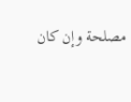مصلحة وإن كان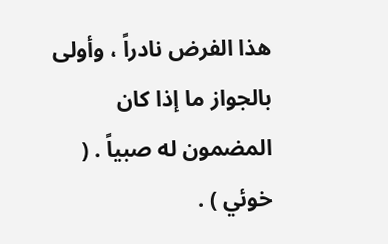هذا الفرض نادراً ، وأولى بالجواز ما إذا كان المضمون له صبياً . ( خوئي ) .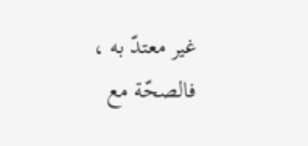غير معتدّ به ، فالصحّة مع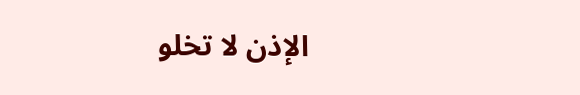الإذن لا تخلو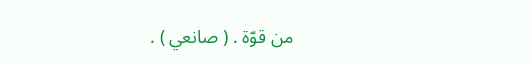من قوّة . ( صانعي ) .